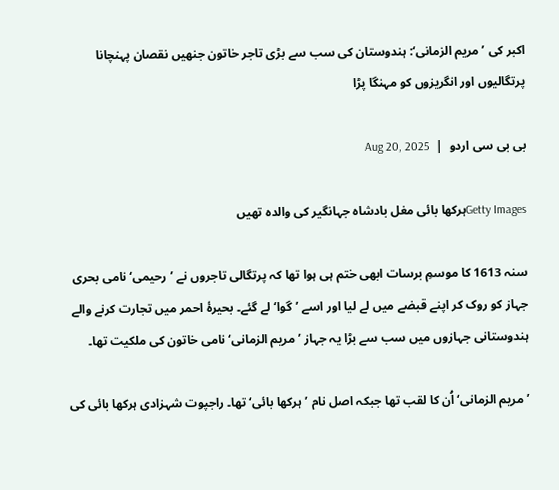اکبر کی ’مریم الزمانی‘: ہندوستان کی سب سے بڑی تاجر خاتون جنھیں نقصان پہنچانا پرتگالیوں اور انگریزوں کو مہنگا پڑا

بی بی سی اردو  |  Aug 20, 2025

Getty Imagesہرکھا بائی مغل بادشاہ جہانگیر کی والدہ تھیں

سنہ 1613 کا موسمِ برسات ابھی ختم ہی ہوا تھا کہ پرتگالی تاجروں نے ’رحیمی‘ نامی بحری جہاز کو روک کر اپنے قبضے میں لے لیا اور اسے ’گوا‘ لے گئے۔ بحیرۂ احمر میں تجارت کرنے والے ہندوستانی جہازوں میں سب سے بڑا یہ جہاز ’مریم الزمانی‘ نامی خاتون کی ملکیت تھا۔

’مریم الزمانی‘ اُن کا لقب تھا جبکہ اصل نام ’ہرکھا بائی‘ تھا۔ راجپوت شہزادی ہرکھا بائی کی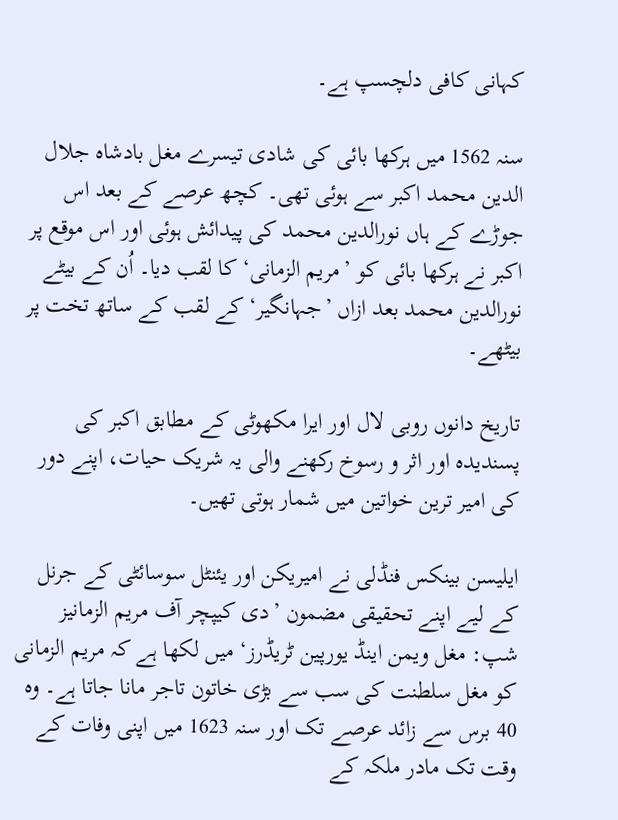کہانی کافی دلچسپ ہے۔

سنہ 1562 میں ہرکھا بائی کی شادی تیسرے مغل بادشاہ جلال الدین محمد اکبر سے ہوئی تھی۔ کچھ عرصے کے بعد اس جوڑے کے ہاں نورالدین محمد کی پیدائش ہوئی اور اس موقع پر اکبر نے ہرکھا بائی کو ’مریم الزمانی‘ کا لقب دیا۔ اُن کے بیٹے نورالدین محمد بعد ازاں ’جہانگیر‘ کے لقب کے ساتھ تخت پر بیٹھے۔

تاریخ دانوں روبی لال اور ایرا مکھوٹی کے مطابق اکبر کی پسندیدہ اور اثر و رسوخ رکھنے والی یہ شریک حیات، اپنے دور کی امیر ترین خواتین میں شمار ہوتی تھیں۔

ایلیسن بینکس فنڈلی نے امیریکن اور یئنٹل سوسائٹی کے جرنل کے لیے اپنے تحقیقی مضمون ’دی کیپچر آف مریم الزمانیز شپ: مغل ویمن اینڈ یورپین ٹریڈرز‘ میں لکھا ہے کہ مریم الزمانی کو مغل سلطنت کی سب سے بڑی خاتون تاجر مانا جاتا ہے۔ وہ 40 برس سے زائد عرصے تک اور سنہ 1623 میں اپنی وفات کے وقت تک مادر ملکہ کے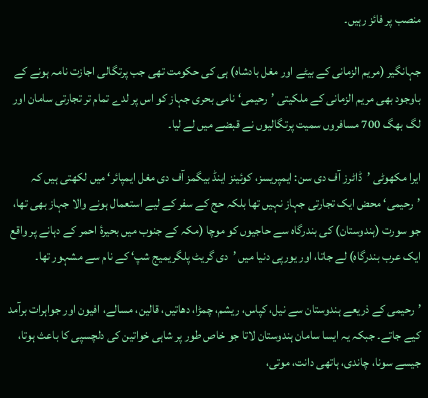منصب پر فائز رہیں۔

جہانگیر (مریم الزمانی کے بیٹے اور مغل بادشاہ) ہی کی حکومت تھی جب پرتگالی اجازت نامہ ہونے کے باوجود بھی مریم الزمانی کے ملکیتی ’رحیمی‘ نامی بحری جہاز کو اس پر لدے تمام تر تجارتی سامان اور لگ بھگ 700 مسافروں سمیت پرتگالیوں نے قبضے میں لے لیا۔

ایرا مکھوٹی ’ڈاٹرز آف دی سن: ایمپریسز، کوئینز اینڈ بیگمز آف دی مغل ایمپائر‘ میں لکھتی ہیں کہ ’رحیمی‘ محض ایک تجارتی جہاز نہیں تھا بلکہ حج کے سفر کے لیے استعمال ہونے والا جہاز بھی تھا، جو سورت (ہندوستان) کی بندرگاہ سے حاجیوں کو موچا (مکہ کے جنوب میں بحیرۂ احمر کے دہانے پر واقع ایک عرب بندرگاہ) لے جاتا، اور یورپی دنیا میں ’دی گریٹ پلگریمیج شپ‘ کے نام سے مشہور تھا۔

’رحیمی کے ذریعے ہندوستان سے نیل، کپاس، ریشم، چمڑا، دھاتیں، قالین، مسالے، افیون اور جواہرات برآمد کیے جاتے۔ جبکہ یہ ایسا سامان ہندوستان لاتا جو خاص طور پر شاہی خواتین کی دلچسپی کا باعث ہوتا، جیسے سونا، چاندی، ہاتھی دانت، موتی،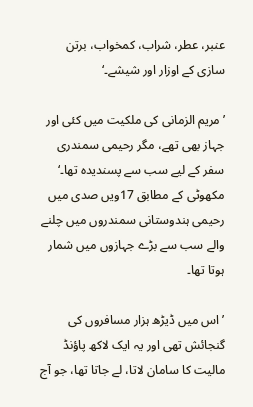عنبر، عطر، شراب، کمخواب، برتن سازی کے اوزار اور شیشے۔‘

’مریم الزمانی کی ملکیت میں کئی اور جہاز بھی تھے، مگر رحیمی سمندری سفر کے لیے سب سے پسندیدہ تھا۔‘ مکھوٹی کے مطابق 17ویں صدی میں رحیمی ہندوستانی سمندروں میں چلنے والے سب سے بڑے جہازوں میں شمار ہوتا تھا۔

’اس میں ڈیڑھ ہزار مسافروں کی گنجائش تھی اور یہ ایک لاکھ پاؤنڈ مالیت کا سامان لاتا، لے جاتا تھا، جو آج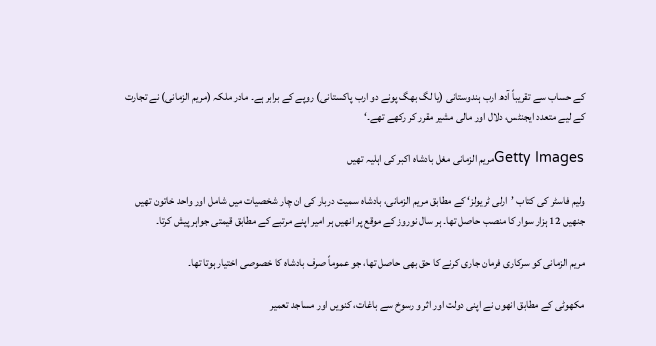کے حساب سے تقریباً آدھ ارب ہندوستانی (یا لگ بھگ پونے دو ارب پاکستانی) روپے کے برابر ہے۔ مادر ملکہ (مریم الزمانی) نے تجارت کے لیے متعدد ایجنٹس، دلال اور مالی مشیر مقرر کر رکھے تھے۔‘

Getty Imagesمریم الزمانی مغل بادشاہ اکبر کی اہلیہ تھیں

ولیم فاسٹر کی کتاب ’ارلی ٹریولز‘ کے مطابق مریم الزمانی، بادشاہ سمیت دربار کی ان چار شخصیات میں شامل اور واحد خاتون تھیں جنھیں 12 ہزار سوار کا منصب حاصل تھا۔ ہر سال نوروز کے موقع پر انھیں ہر امیر اپنے مرتبے کے مطابق قیمتی جواہر پیش کرتا۔

مریم الزمانی کو سرکاری فرمان جاری کرنے کا حق بھی حاصل تھا، جو عموماً صرف بادشاہ کا خصوصی اختیار ہوتا تھا۔

مکھوٹی کے مطابق انھوں نے اپنی دولت اور اثر و رسوخ سے باغات، کنویں اور مساجد تعمیر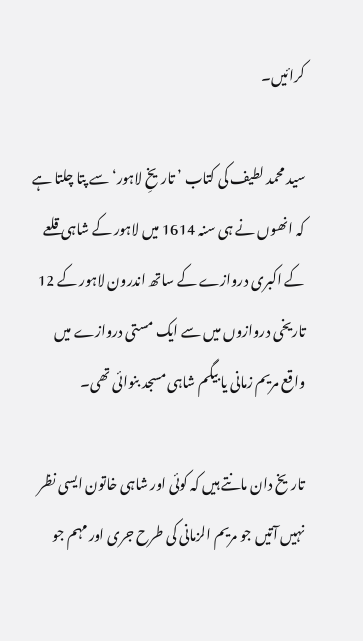کرائیں۔

سید محمد لطیف کی کتاب ’تاریخِ لاہور‘ سے پتا چلتا ہے کہ انھوں نے ہی سنہ 1614 میں لاہور کے شاہی قلعے کے اکبری دروازے کے ساتھ اندرون لاہور کے 12 تاریخی دروازوں میں سے ایک مستی دروازے میں واقع مریم زمانی یا بیگم شاہی مسجد بنوائی تھی۔

تاریخ دان مانتے ہیں کہ کوئی اور شاہی خاتون ایسی نظر نہیں آتیں جو مریم الزمانی کی طرح جری اور مہم جو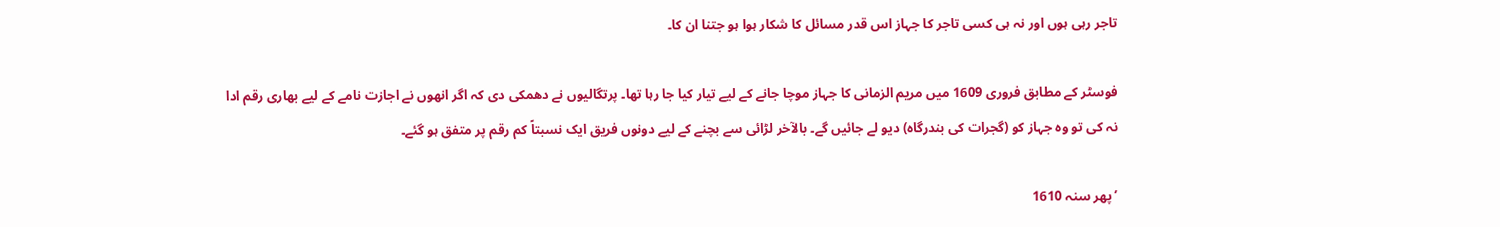تاجر رہی ہوں اور نہ ہی کسی تاجر کا جہاز اس قدر مسائل کا شکار ہوا ہو جتنا ان کا۔

فوسٹر کے مطابق فروری 1609 میں مریم الزمانی کا جہاز موچا جانے کے لیے تیار کیا جا رہا تھا۔ پرتگالیوں نے دھمکی دی کہ اگر انھوں نے اجازت نامے کے لیے بھاری رقم ادا نہ کی تو وہ جہاز کو (گجرات کی بندرگاہ) دیو لے جائیں گے۔ بالآخر لڑائی سے بچنے کے لیے دونوں فریق ایک نسبتاً کم رقم پر متفق ہو گئے۔

’پھر سنہ 1610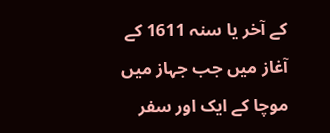کے آخر یا سنہ 1611 کے آغاز میں جب جہاز میں موچا کے ایک اور سفر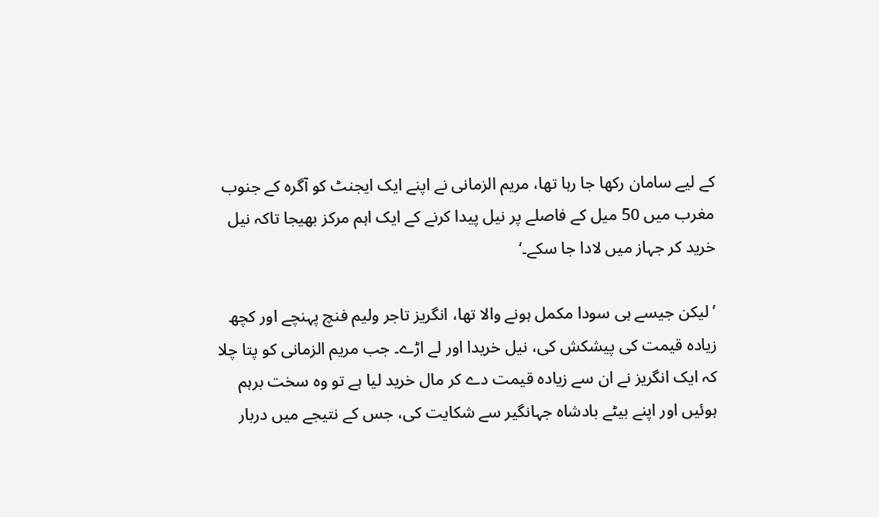کے لیے سامان رکھا جا رہا تھا، مریم الزمانی نے اپنے ایک ایجنٹ کو آگرہ کے جنوب مغرب میں 50 میل کے فاصلے پر نیل پیدا کرنے کے ایک اہم مرکز بھیجا تاکہ نیل خرید کر جہاز میں لادا جا سکے۔‘

’لیکن جیسے ہی سودا مکمل ہونے والا تھا، انگریز تاجر ولیم فنچ پہنچے اور کچھ زیادہ قیمت کی پیشکش کی، نیل خریدا اور لے اڑے۔ جب مریم الزمانی کو پتا چلا کہ ایک انگریز نے ان سے زیادہ قیمت دے کر مال خرید لیا ہے تو وہ سخت برہم ہوئیں اور اپنے بیٹے بادشاہ جہانگیر سے شکایت کی، جس کے نتیجے میں دربار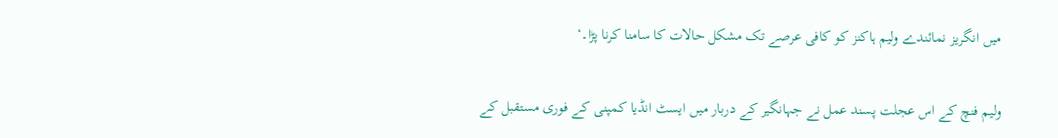میں انگریز نمائندے ولیم ہاکنز کو کافی عرصے تک مشکل حالات کا سامنا کرنا پڑا۔‘

ولیم فنچ کے اس عجلت پسند عمل نے جہانگیر کے دربار میں ایسٹ انڈیا کمپنی کے فوری مستقبل کے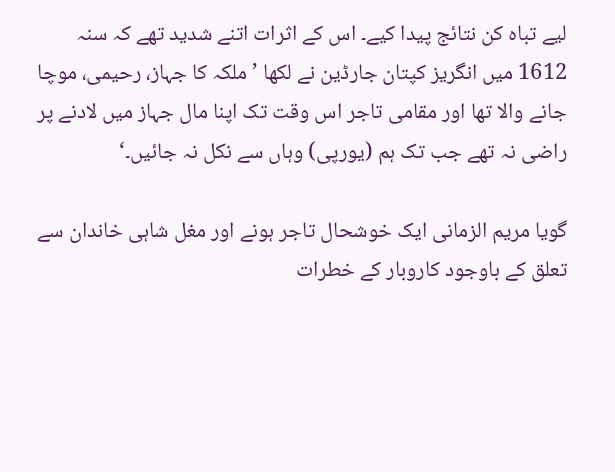لیے تباہ کن نتائج پیدا کیے۔ اس کے اثرات اتنے شدید تھے کہ سنہ 1612 میں انگریز کپتان جارڈین نے لکھا ’ملکہ کا جہاز، رحیمی، موچا جانے والا تھا اور مقامی تاجر اس وقت تک اپنا مال جہاز میں لادنے پر راضی نہ تھے جب تک ہم (یورپی) وہاں سے نکل نہ جائیں۔‘

گویا مریم الزمانی ایک خوشحال تاجر ہونے اور مغل شاہی خاندان سے تعلق کے باوجود کاروبار کے خطرات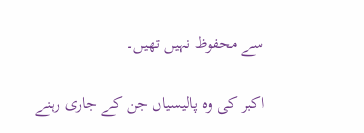سے محفوظ نہیں تھیں۔

اکبر کی وہ پالیسیاں جن کے جاری رہنے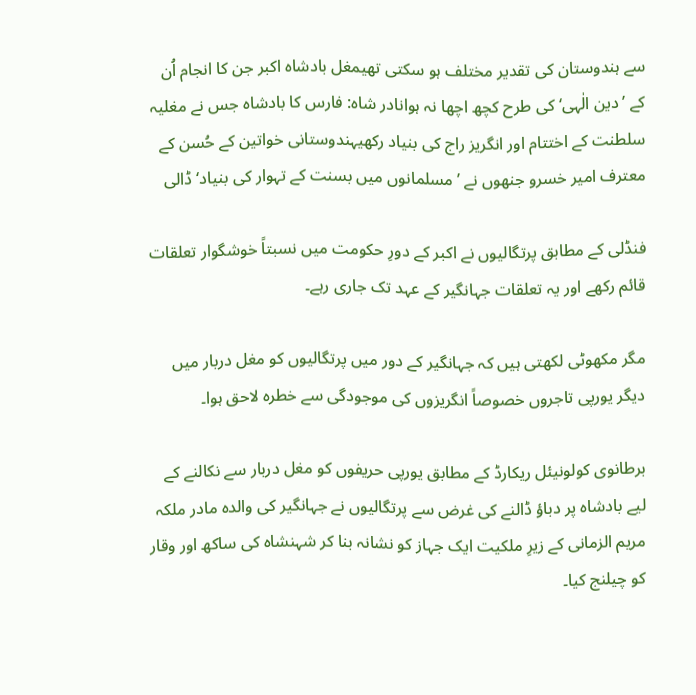سے ہندوستان کی تقدیر مختلف ہو سکتی تھیمغل بادشاہ اکبر جن کا انجام اُن کے ’دین الٰہی‘ کی طرح کچھ اچھا نہ ہوانادر شاہ: فارس کا بادشاہ جس نے مغلیہ سلطنت کے اختتام اور انگریز راج کی بنیاد رکھیہندوستانی خواتین کے حُسن کے معترف امیر خسرو جنھوں نے ’مسلمانوں میں بسنت کے تہوار کی بنیاد‘ ڈالی

فنڈلی کے مطابق پرتگالیوں نے اکبر کے دورِ حکومت میں نسبتاً خوشگوار تعلقات قائم رکھے اور یہ تعلقات جہانگیر کے عہد تک جاری رہے۔

مگر مکھوٹی لکھتی ہیں کہ جہانگیر کے دور میں پرتگالیوں کو مغل دربار میں دیگر یورپی تاجروں خصوصاً انگریزوں کی موجودگی سے خطرہ لاحق ہوا۔

برطانوی کولونیئل ریکارڈ کے مطابق یورپی حریفوں کو مغل دربار سے نکالنے کے لیے بادشاہ پر دباؤ ڈالنے کی غرض سے پرتگالیوں نے جہانگیر کی والدہ مادر ملکہ مریم الزمانی کے زیرِ ملکیت ایک جہاز کو نشانہ بنا کر شہنشاہ کی ساکھ اور وقار کو چیلنج کیا۔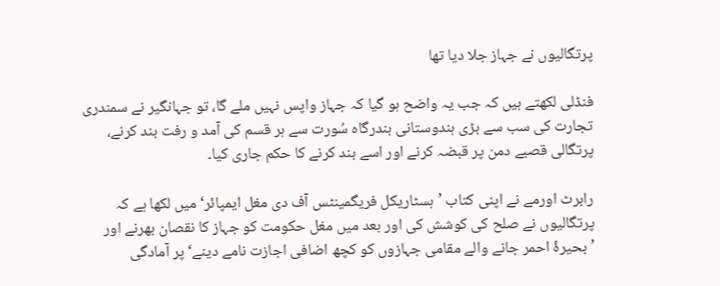پرتگالیوں نے جہاز جلا دیا تھا

فنڈلی لکھتے ہیں کہ جب یہ واضح ہو گیا کہ جہاز واپس نہیں ملے گا، تو جہانگیر نے سمندری تجارت کی سب سے بڑی ہندوستانی بندرگاہ سُورت سے ہر قسم کی آمد و رفت بند کرنے، پرتگالی قصبے دمن پر قبضہ کرنے اور اسے بند کرنے کا حکم جاری کیا۔

رابرٹ اورمے نے اپنی کتاب ’ہسٹاریکل فریگمینٹس آف دی مغل ایمپائر‘ میں لکھا ہے کہ پرتگالیوں نے صلح کی کوشش کی اور بعد میں مغل حکومت کو جہاز کا نقصان بھرنے اور ’بحیرۂ احمر جانے والے مقامی جہازوں کو کچھ اضافی اجازت نامے دینے‘ پر آمادگی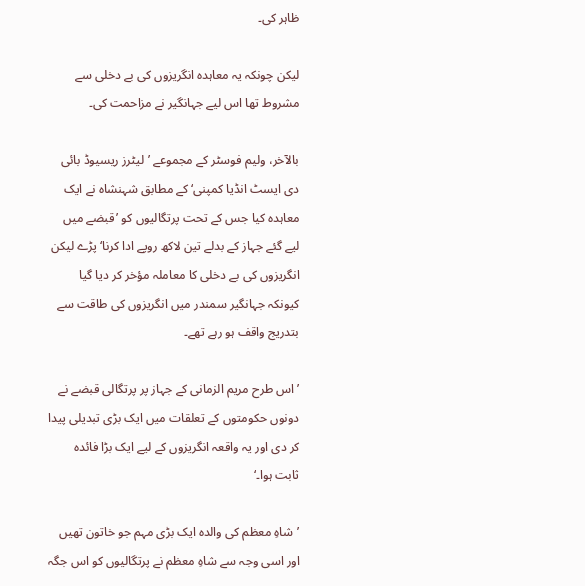ظاہر کی۔

لیکن چونکہ یہ معاہدہ انگریزوں کی بے دخلی سے مشروط تھا اس لیے جہانگیر نے مزاحمت کی۔

بالآخر، ولیم فوسٹر کے مجموعے ’لیٹرز ریسیوڈ بائی دی ایسٹ انڈیا کمپنی‘ کے مطابق شہنشاہ نے ایک معاہدہ کیا جس کے تحت پرتگالیوں کو ’قبضے میں لیے گئے جہاز کے بدلے تین لاکھ روپے ادا کرنا‘ پڑے لیکن انگریزوں کی بے دخلی کا معاملہ مؤخر کر دیا گیا کیونکہ جہانگیر سمندر میں انگریزوں کی طاقت سے بتدریج واقف ہو رہے تھے۔

’اس طرح مریم الزمانی کے جہاز پر پرتگالی قبضے نے دونوں حکومتوں کے تعلقات میں ایک بڑی تبدیلی پیدا کر دی اور یہ واقعہ انگریزوں کے لیے ایک بڑا فائدہ ثابت ہوا۔‘

’شاہِ معظم کی والدہ ایک بڑی مہم جو خاتون تھیں اور اسی وجہ سے شاہِ معظم نے پرتگالیوں کو اس جگہ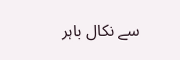سے نکال باہر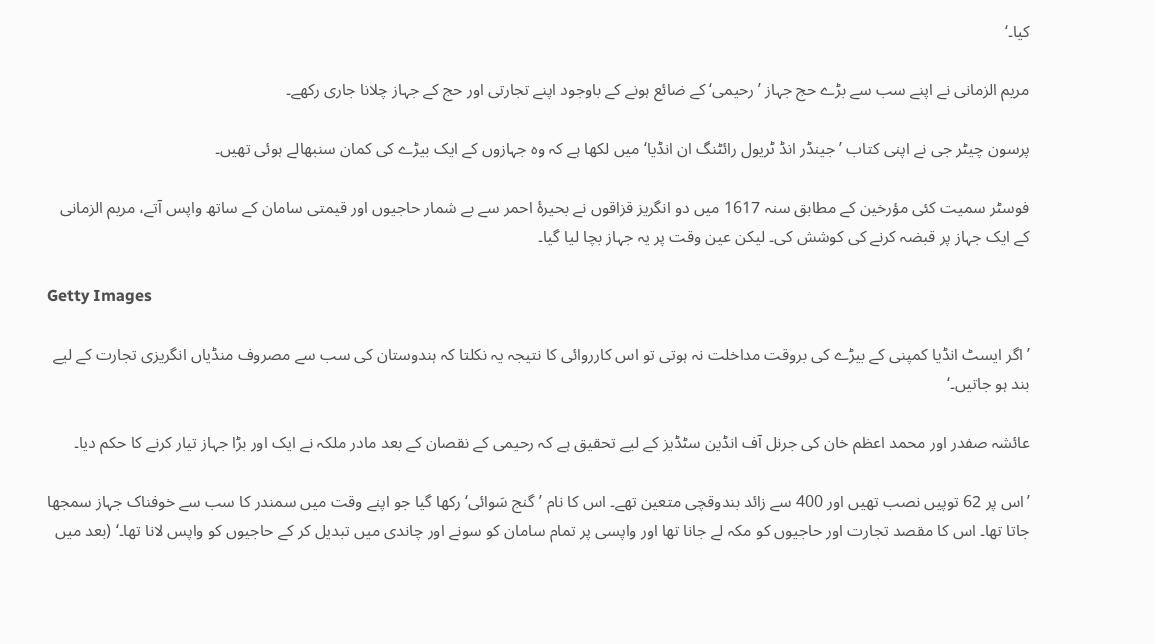کیا۔‘

مریم الزمانی نے اپنے سب سے بڑے حج جہاز ’رحیمی‘ کے ضائع ہونے کے باوجود اپنے تجارتی اور حج کے جہاز چلانا جاری رکھے۔

پرسون چیٹر جی نے اپنی کتاب ’جینڈر انڈ ٹریول رائٹنگ ان انڈیا‘ میں لکھا ہے کہ وہ جہازوں کے ایک بیڑے کی کمان سنبھالے ہوئی تھیں۔

فوسٹر سمیت کئی مؤرخین کے مطابق سنہ 1617 میں دو انگریز قزاقوں نے بحیرۂ احمر سے بے شمار حاجیوں اور قیمتی سامان کے ساتھ واپس آتے، مریم الزمانی کے ایک جہاز پر قبضہ کرنے کی کوشش کی۔ لیکن عین وقت پر یہ جہاز بچا لیا گیا۔

Getty Images

’اگر ایسٹ انڈیا کمپنی کے بیڑے کی بروقت مداخلت نہ ہوتی تو اس کارروائی کا نتیجہ یہ نکلتا کہ ہندوستان کی سب سے مصروف منڈیاں انگریزی تجارت کے لیے بند ہو جاتیں۔‘

عائشہ صفدر اور محمد اعظم خان کی جرنل آف انڈین سٹڈیز کے لیے تحقیق ہے کہ رحیمی کے نقصان کے بعد مادر ملکہ نے ایک اور بڑا جہاز تیار کرنے کا حکم دیا۔

’اس پر 62 توپیں نصب تھیں اور 400 سے زائد بندوقچی متعین تھے۔ اس کا نام ’گنج سَوائی‘ رکھا گیا جو اپنے وقت میں سمندر کا سب سے خوفناک جہاز سمجھا جاتا تھا۔ اس کا مقصد تجارت اور حاجیوں کو مکہ لے جانا تھا اور واپسی پر تمام سامان کو سونے اور چاندی میں تبدیل کر کے حاجیوں کو واپس لانا تھا۔‘ (بعد میں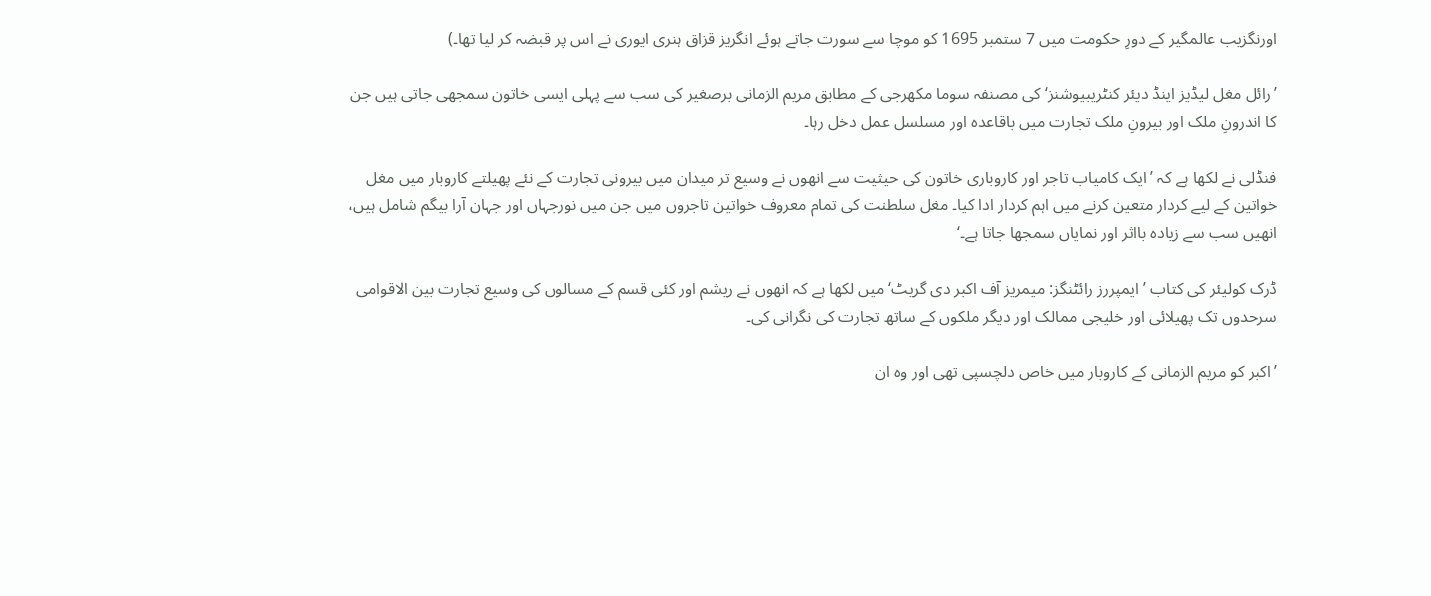اورنگزیب عالمگیر کے دورِ حکومت میں 7 ستمبر 1695 کو موچا سے سورت جاتے ہوئے انگریز قزاق ہنری ایوری نے اس پر قبضہ کر لیا تھا۔)

’رائل مغل لیڈیز اینڈ دیئر کنٹریبیوشنز‘ کی مصنفہ سوما مکھرجی کے مطابق مریم الزمانی برصغیر کی سب سے پہلی ایسی خاتون سمجھی جاتی ہیں جن کا اندرونِ ملک اور بیرونِ ملک تجارت میں باقاعدہ اور مسلسل عمل دخل رہا۔

فنڈلی نے لکھا ہے کہ ’ایک کامیاب تاجر اور کاروباری خاتون کی حیثیت سے انھوں نے وسیع تر میدان میں بیرونی تجارت کے نئے پھیلتے کاروبار میں مغل خواتین کے لیے کردار متعین کرنے میں اہم کردار ادا کیا۔ مغل سلطنت کی تمام معروف خواتین تاجروں میں جن میں نورجہاں اور جہان آرا بیگم شامل ہیں، انھیں سب سے زیادہ بااثر اور نمایاں سمجھا جاتا ہے۔‘

ڈرک کولیئر کی کتاب ’ایمپررز رائٹنگز: میمریز آف اکبر دی گریٹ‘ میں لکھا ہے کہ انھوں نے ریشم اور کئی قسم کے مسالوں کی وسیع تجارت بین الاقوامی سرحدوں تک پھیلائی اور خلیجی ممالک اور دیگر ملکوں کے ساتھ تجارت کی نگرانی کی۔

’اکبر کو مریم الزمانی کے کاروبار میں خاص دلچسپی تھی اور وہ ان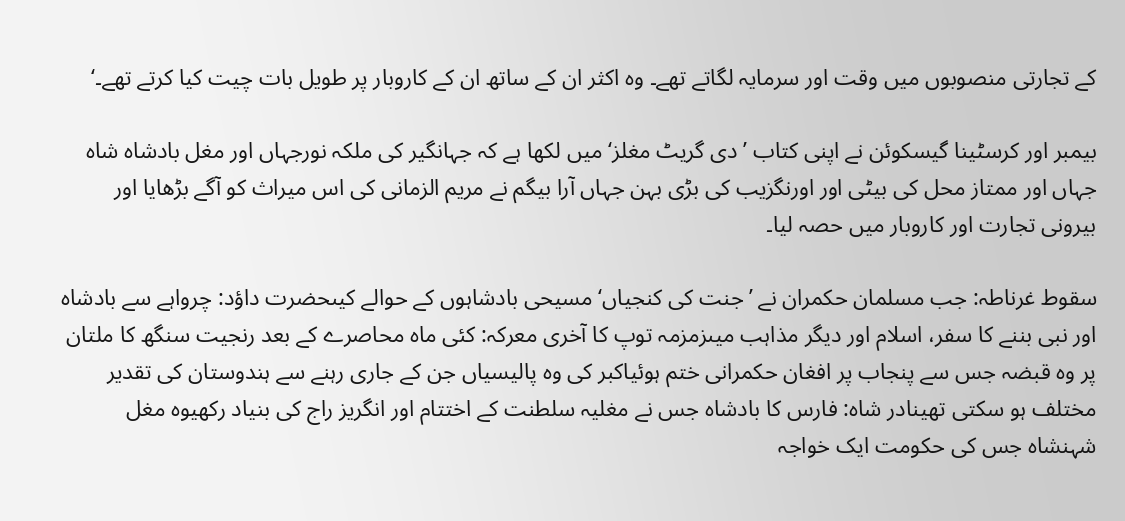کے تجارتی منصوبوں میں وقت اور سرمایہ لگاتے تھے۔ وہ اکثر ان کے ساتھ ان کے کاروبار پر طویل بات چیت کیا کرتے تھے۔‘

بیمبر اور کرسٹینا گیسکوئن نے اپنی کتاب ’دی گریٹ مغلز‘ میں لکھا ہے کہ جہانگیر کی ملکہ نورجہاں اور مغل بادشاہ شاہ جہاں اور ممتاز محل کی بیٹی اور اورنگزیب کی بڑی بہن جہاں آرا بیگم نے مریم الزمانی کی اس میراث کو آگے بڑھایا اور بیرونی تجارت اور کاروبار میں حصہ لیا۔

سقوط غرناطہ: جب مسلمان حکمران نے ’جنت کی کنجیاں‘ مسیحی بادشاہوں کے حوالے کیںحضرت داؤد: چرواہے سے بادشاہ اور نبی بننے کا سفر، اسلام اور دیگر مذاہب میںزمزمہ توپ کا آخری معرکہ: کئی ماہ محاصرے کے بعد رنجیت سنگھ کا ملتان پر وہ قبضہ جس سے پنجاب پر افغان حکمرانی ختم ہوئیاکبر کی وہ پالیسیاں جن کے جاری رہنے سے ہندوستان کی تقدیر مختلف ہو سکتی تھینادر شاہ: فارس کا بادشاہ جس نے مغلیہ سلطنت کے اختتام اور انگریز راج کی بنیاد رکھیوہ مغل شہنشاہ جس کی حکومت ایک خواجہ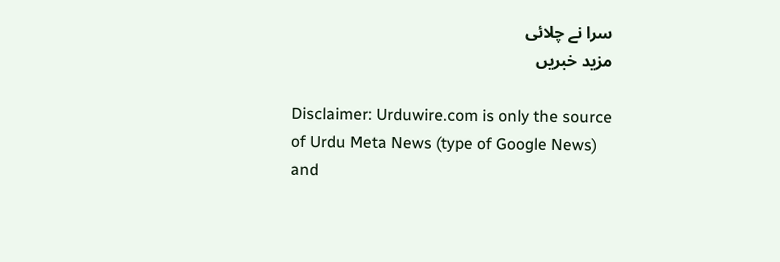سرا نے چلائی
مزید خبریں

Disclaimer: Urduwire.com is only the source of Urdu Meta News (type of Google News) and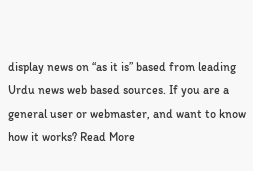display news on “as it is” based from leading Urdu news web based sources. If you are a general user or webmaster, and want to know how it works? Read More